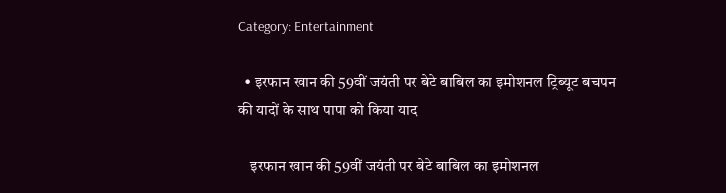Category: Entertainment

  • इरफान खान की 59वीं जयंती पर बेटे बाबिल का इमोशनल ट्रिब्‍यूट बचपन की यादों के साथ पापा को किया याद

    इरफान खान की 59वीं जयंती पर बेटे बाबिल का इमोशनल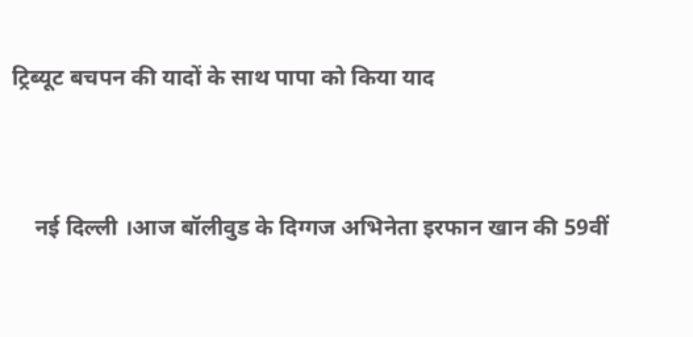ट्रिब्‍यूट बचपन की यादों के साथ पापा को किया याद


    नई दिल्ली ।आज बॉलीवुड के दिग्गज अभिनेता इरफान खान की 59वीं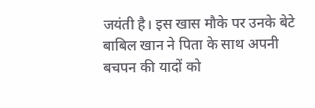जयंती है। इस खास मौके पर उनके बेटे बाबिल खान ने पिता के साथ अपनी बचपन की यादों को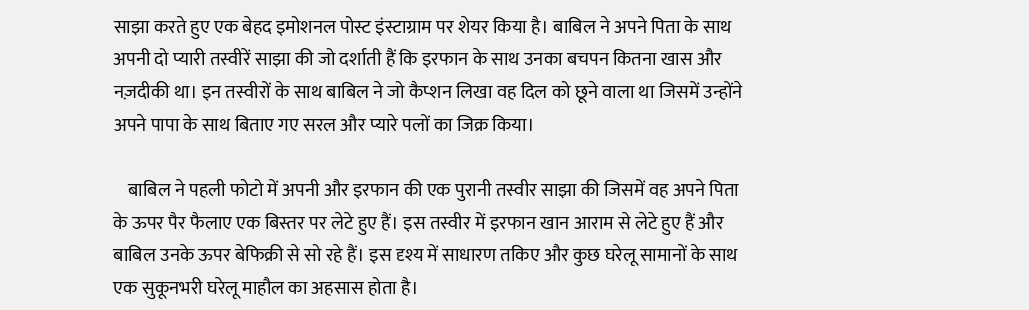साझा करते हुए एक बेहद इमोशनल पोस्ट इंस्टाग्राम पर शेयर किया है। बाबिल ने अपने पिता के साथ अपनी दो प्यारी तस्वीरें साझा की जो दर्शाती हैं कि इरफान के साथ उनका बचपन कितना खास और नज़दीकी था। इन तस्वीरों के साथ बाबिल ने जो कैप्शन लिखा वह दिल को छूने वाला था जिसमें उन्होंने अपने पापा के साथ बिताए गए सरल और प्यारे पलों का जिक्र किया।

    बाबिल ने पहली फोटो में अपनी और इरफान की एक पुरानी तस्वीर साझा की जिसमें वह अपने पिता के ऊपर पैर फैलाए एक बिस्तर पर लेटे हुए हैं। इस तस्वीर में इरफान खान आराम से लेटे हुए हैं और बाबिल उनके ऊपर बेफिक्री से सो रहे हैं। इस दृश्य में साधारण तकिए और कुछ घरेलू सामानों के साथ एक सुकूनभरी घरेलू माहौल का अहसास होता है।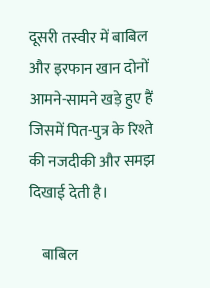दूसरी तस्वीर में बाबिल और इरफान खान दोनों आमने-सामने खड़े हुए हैं जिसमें पित-पुत्र के रिश्ते की नजदीकी और समझ दिखाई देती है।

    बाबिल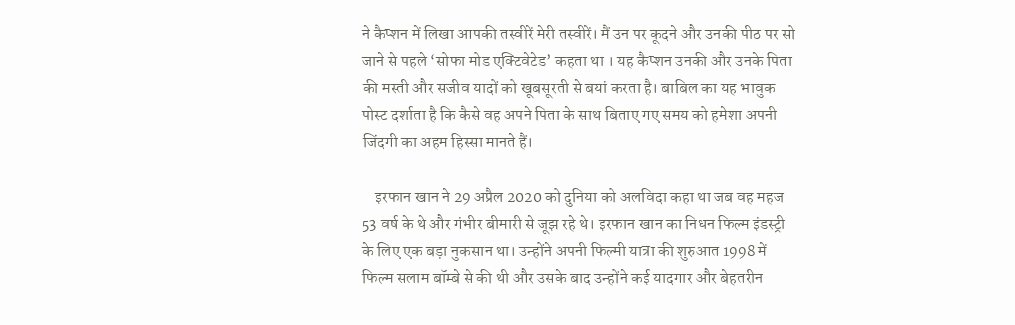ने कैप्शन में लिखा आपकी तस्वीरें मेरी तस्वीरें। मैं उन पर कूदने और उनकी पीठ पर सो जाने से पहले ‘सोफा मोड एक्टिवेटेड’ कहता था । यह कैप्शन उनकी और उनके पिता की मस्ती और सजीव यादों को खूबसूरती से बयां करता है। बाबिल का यह भावुक पोस्ट दर्शाता है कि कैसे वह अपने पिता के साथ बिताए गए समय को हमेशा अपनी जिंदगी का अहम हिस्सा मानते हैं।

    इरफान खान ने 29 अप्रैल 2020 को दुनिया को अलविदा कहा था जब वह महज 53 वर्ष के थे और गंभीर बीमारी से जूझ रहे थे। इरफान खान का निधन फिल्म इंडस्ट्री के लिए एक बड़ा नुकसान था। उन्होंने अपनी फिल्मी यात्रा की शुरुआत 1998 में फिल्म सलाम बॉम्बे से की थी और उसके बाद उन्होंने कई यादगार और बेहतरीन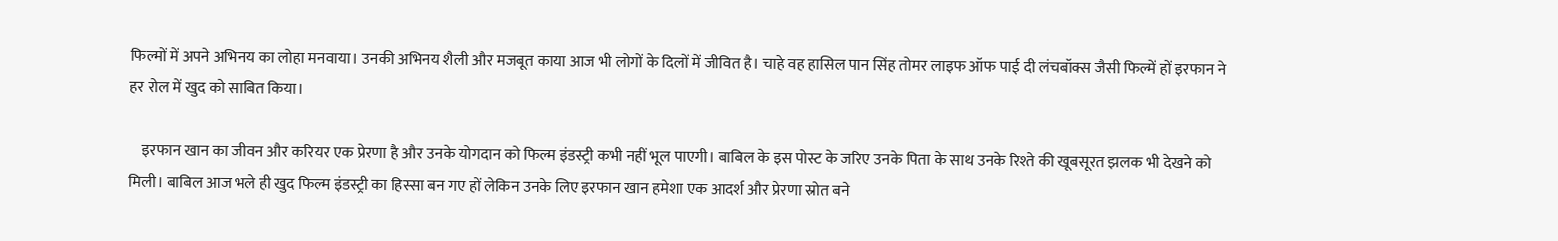फिल्मों में अपने अभिनय का लोहा मनवाया। उनकी अभिनय शैली और मजबूत काया आज भी लोगों के दिलों में जीवित है। चाहे वह हासिल पान सिंह तोमर लाइफ ऑफ पाई दी लंचबॉक्स जैसी फिल्में हों इरफान ने हर रोल में खुद को साबित किया।

    इरफान खान का जीवन और करियर एक प्रेरणा है और उनके योगदान को फिल्म इंडस्ट्री कभी नहीं भूल पाएगी। बाबिल के इस पोस्ट के जरिए उनके पिता के साथ उनके रिश्ते की खूबसूरत झलक भी देखने को मिली। बाबिल आज भले ही खुद फिल्म इंडस्ट्री का हिस्सा बन गए हों लेकिन उनके लिए इरफान खान हमेशा एक आदर्श और प्रेरणा स्रोत बने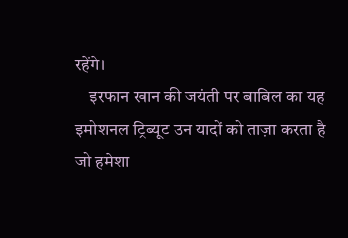रहेंगे।
    इरफान खान की जयंती पर बाबिल का यह इमोशनल ट्रिब्‍यूट उन यादों को ताज़ा करता है जो हमेशा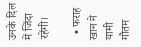उनके दिल में जिंदा रहेंगी।

  • फराह खान ने यामी गौतम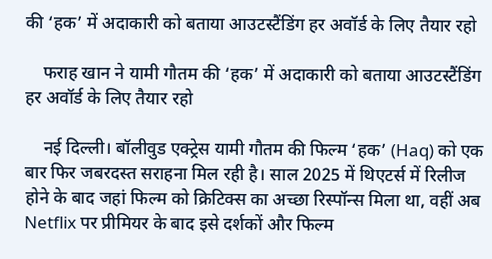की ‘हक’ में अदाकारी को बताया आउटस्टैंडिंग हर अवॉर्ड के लिए तैयार रहो

    फराह खान ने यामी गौतम की ‘हक’ में अदाकारी को बताया आउटस्टैंडिंग हर अवॉर्ड के लिए तैयार रहो

    नई दिल्ली। बॉलीवुड एक्ट्रेस यामी गौतम की फिल्म ‘हक’ (Haq) को एक बार फिर जबरदस्त सराहना मिल रही है। साल 2025 में थिएटर्स में रिलीज होने के बाद जहां फिल्म को क्रिटिक्स का अच्छा रिस्पॉन्स मिला था, वहीं अब Netflix पर प्रीमियर के बाद इसे दर्शकों और फिल्म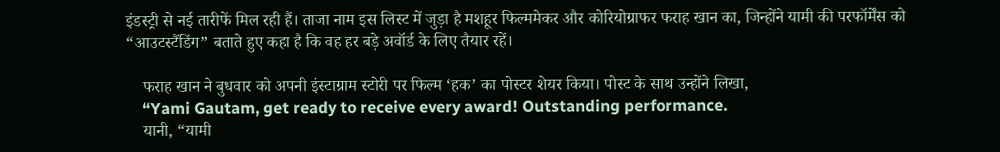इंडस्ट्री से नई तारीफें मिल रही हैं। ताजा नाम इस लिस्ट में जुड़ा है मशहूर फिल्ममेकर और कोरियोग्राफर फराह खान का, जिन्होंने यामी की परफॉर्मेंस को “आउटस्टैंडिंग” बताते हुए कहा है कि वह हर बड़े अवॉर्ड के लिए तैयार रहें।

    फराह खान ने बुधवार को अपनी इंस्टाग्राम स्टोरी पर फिल्म ‘हक’ का पोस्टर शेयर किया। पोस्ट के साथ उन्होंने लिखा,
    “Yami Gautam, get ready to receive every award! Outstanding performance.
    यानी, “यामी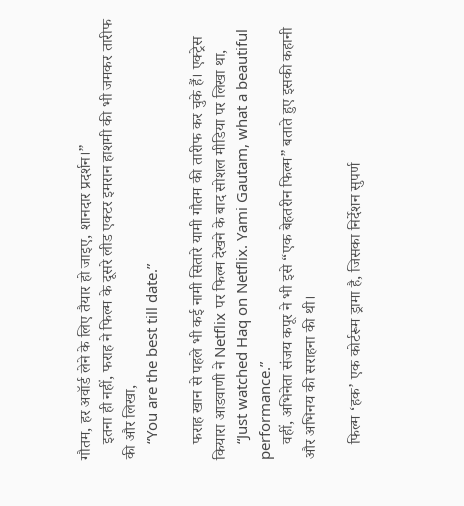गौतम, हर अवॉर्ड लेने के लिए तैयार हो जाइए, शानदार प्रदर्शन।”
    इतना ही नहीं, फराह ने फिल्म के दूसरे लीड एक्टर इमरान हाशमी की भी जमकर तारीफ की और लिखा,
    “You are the best till date.”

    फराह खान से पहले भी कई नामी सितारे यामी गौतम की तारीफ कर चुके हैं। एक्ट्रेस कियारा आडवाणी ने Netflix पर फिल्म देखने के बाद सोशल मीडिया पर लिखा था,
    “Just watched Haq on Netflix. Yami Gautam, what a beautiful performance.”
    वहीं, अभिनेता संजय कपूर ने भी इसे “एक बेहतरीन फिल्म” बताते हुए इसकी कहानी और अभिनय की सराहना की थी।

    फिल्म ‘हक’ एक कोर्टरूम ड्रामा है, जिसका निर्देशन सुपर्ण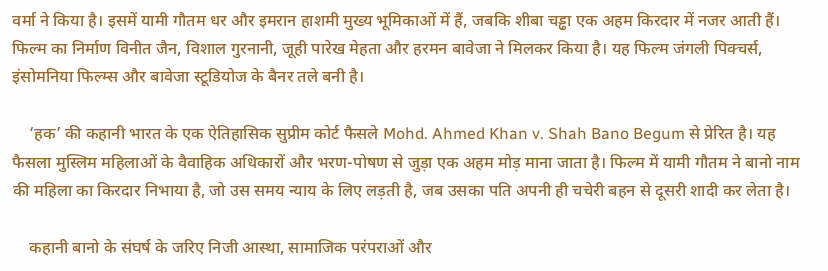वर्मा ने किया है। इसमें यामी गौतम धर और इमरान हाशमी मुख्य भूमिकाओं में हैं, जबकि शीबा चड्ढा एक अहम किरदार में नजर आती हैं। फिल्म का निर्माण विनीत जैन, विशाल गुरनानी, जूही पारेख मेहता और हरमन बावेजा ने मिलकर किया है। यह फिल्म जंगली पिक्चर्स, इंसोमनिया फिल्म्स और बावेजा स्टूडियोज के बैनर तले बनी है।

    ‘हक’ की कहानी भारत के एक ऐतिहासिक सुप्रीम कोर्ट फैसले Mohd. Ahmed Khan v. Shah Bano Begum से प्रेरित है। यह फैसला मुस्लिम महिलाओं के वैवाहिक अधिकारों और भरण-पोषण से जुड़ा एक अहम मोड़ माना जाता है। फिल्म में यामी गौतम ने बानो नाम की महिला का किरदार निभाया है, जो उस समय न्याय के लिए लड़ती है, जब उसका पति अपनी ही चचेरी बहन से दूसरी शादी कर लेता है।

    कहानी बानो के संघर्ष के जरिए निजी आस्था, सामाजिक परंपराओं और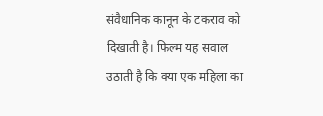संवैधानिक कानून के टकराव को दिखाती है। फिल्म यह सवाल उठाती है कि क्या एक महिला का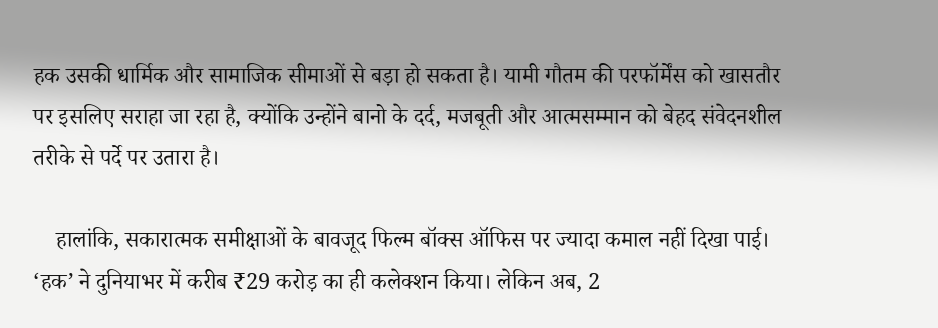हक उसकी धार्मिक और सामाजिक सीमाओं से बड़ा हो सकता है। यामी गौतम की परफॉर्मेंस को खासतौर पर इसलिए सराहा जा रहा है, क्योंकि उन्होंने बानो के दर्द, मजबूती और आत्मसम्मान को बेहद संवेदनशील तरीके से पर्दे पर उतारा है।

    हालांकि, सकारात्मक समीक्षाओं के बावजूद फिल्म बॉक्स ऑफिस पर ज्यादा कमाल नहीं दिखा पाई। ‘हक’ ने दुनियाभर में करीब ₹29 करोड़ का ही कलेक्शन किया। लेकिन अब, 2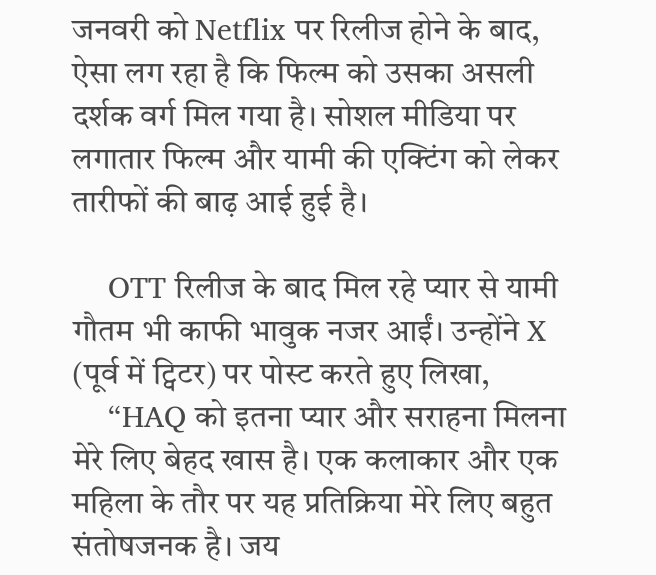जनवरी को Netflix पर रिलीज होने के बाद, ऐसा लग रहा है कि फिल्म को उसका असली दर्शक वर्ग मिल गया है। सोशल मीडिया पर लगातार फिल्म और यामी की एक्टिंग को लेकर तारीफों की बाढ़ आई हुई है।

    OTT रिलीज के बाद मिल रहे प्यार से यामी गौतम भी काफी भावुक नजर आईं। उन्होंने X (पूर्व में ट्विटर) पर पोस्ट करते हुए लिखा,
    “HAQ को इतना प्यार और सराहना मिलना मेरे लिए बेहद खास है। एक कलाकार और एक महिला के तौर पर यह प्रतिक्रिया मेरे लिए बहुत संतोषजनक है। जय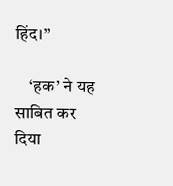हिंद।”

    ‘हक’ ने यह साबित कर दिया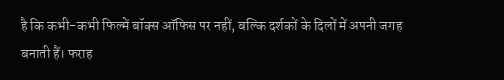है कि कभी-कभी फिल्में बॉक्स ऑफिस पर नहीं, बल्कि दर्शकों के दिलों में अपनी जगह बनाती हैं। फराह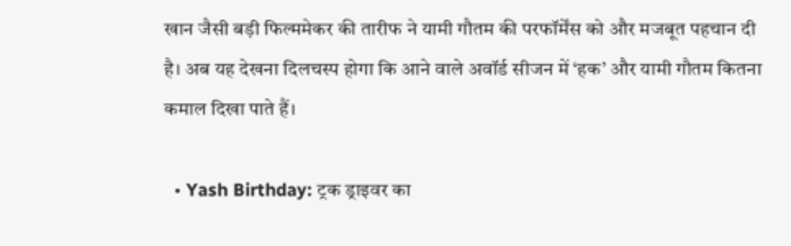खान जैसी बड़ी फिल्ममेकर की तारीफ ने यामी गौतम की परफॉर्मेंस को और मजबूत पहचान दी है। अब यह देखना दिलचस्प होगा कि आने वाले अवॉर्ड सीजन में ‘हक’ और यामी गौतम कितना कमाल दिखा पाते हैं।

  • Yash Birthday: ट्रक ड्राइवर का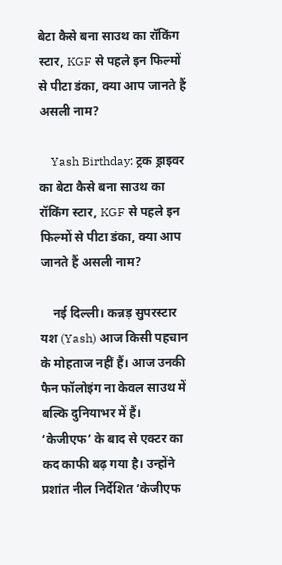बेटा कैसे बना साउथ का रॉकिंग स्टार, KGF से पहले इन फिल्मों से पीटा डंका, क्या आप जानते हैं असली नाम?

    Yash Birthday: ट्रक ड्राइवर का बेटा कैसे बना साउथ का रॉकिंग स्टार, KGF से पहले इन फिल्मों से पीटा डंका, क्या आप जानते हैं असली नाम?

    नई दिल्ली। कन्नड़ सुपरस्टार यश (Yash) आज किसी पहचान के मोहताज नहीं हैं। आज उनकी फैन फॉलोइंग ना केवल साउथ में बल्कि दुनियाभर में हैं। ‘केजीएफ’ के बाद से एक्टर का कद काफी बढ़ गया है। उन्होंने प्रशांत नील निर्देशित ‘केजीएफ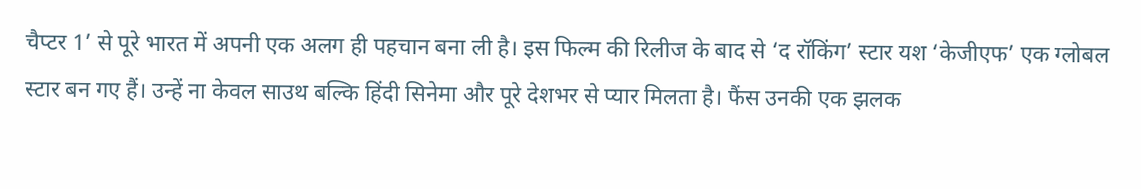चैप्टर 1’ से पूरे भारत में अपनी एक अलग ही पहचान बना ली है। इस फिल्म की रिलीज के बाद से ‘द रॉकिंग’ स्टार यश ‘केजीएफ’ एक ग्लोबल स्टार बन गए हैं। उन्हें ना केवल साउथ बल्कि हिंदी सिनेमा और पूरे देशभर से प्यार मिलता है। फैंस उनकी एक झलक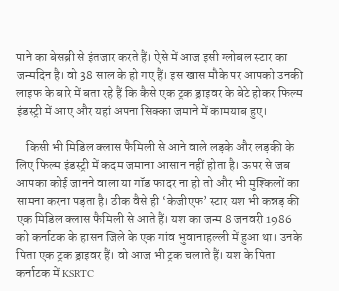पाने का बेसब्री से इंतजार करते हैं। ऐसे में आज इसी ग्लोबल स्टार का जन्मदिन है। वो 38 साल के हो गए हैं। इस खास मौके पर आपको उनकी लाइफ के बारे में बता रहे हैं कि कैसे एक ट्रक ड्राइवर के बेटे होकर फिल्म इंडस्ट्री में आए और यहां अपना सिक्का जमाने में कामयाब हुए।

    किसी भी मिडिल क्लास फैमिली से आने वाले लड़के और लड़की के लिए फिल्म इंडस्ट्री में कदम जमाना आसान नहीं होता है। ऊपर से जब आपका कोई जानने वाला या गॉड फादर ना हो तो और भी मुश्किलों का सामना करना पड़ता है। ठीक वैसे ही ‘केजीएफ’ स्टार यश भी कन्नड़ की एक मिडिल क्लास फैमिली से आते हैं। यश का जन्म 8 जनवरी 1986 को कर्नाटक के हासन जिले के एक गांव भुवानाहल्ली में हुआ था। उनके पिता एक ट्रक ड्राइवर हैं। वो आज भी ट्रक चलाते हैं। यश के पिता कर्नाटक में KSRTC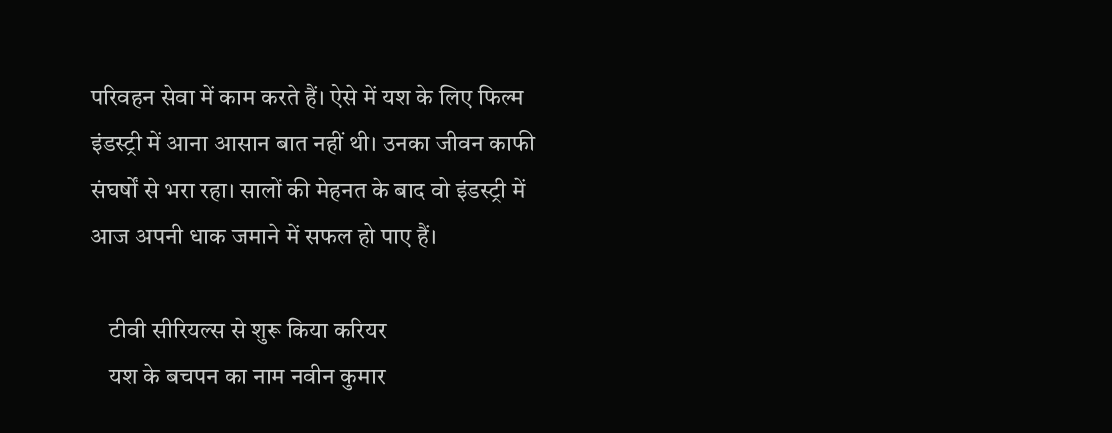परिवहन सेवा में काम करते हैं। ऐसे में यश के लिए फिल्म इंडस्ट्री में आना आसान बात नहीं थी। उनका जीवन काफी संघर्षों से भरा रहा। सालों की मेहनत के बाद वो इंडस्ट्री में आज अपनी धाक जमाने में सफल हो पाए हैं।

    टीवी सीरियल्स से शुरू किया करियर
    यश के बचपन का नाम नवीन कुमार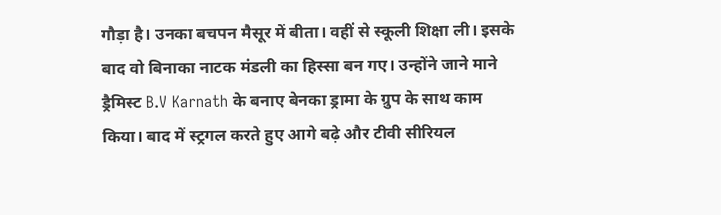गौड़ा है। उनका बचपन मैसूर में बीता। वहीं से स्कूली शिक्षा ली। इसके बाद वो बिनाका नाटक मंडली का हिस्सा बन गए। उन्होंने जाने माने ड्रैमिस्ट B.V Karnath के बनाए बेनका ड्रामा के ग्रुप के साथ काम किया। बाद में स्ट्रगल करते हुए आगे बढ़े और टीवी सीरियल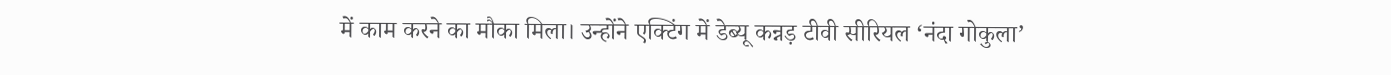में काम करने का मौका मिला। उन्होंने एक्टिंग में डेब्यू कन्नड़ टीवी सीरियल ‘नंदा गोकुला’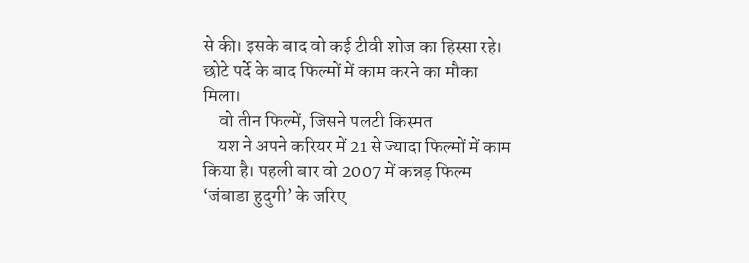से की। इसके बाद वो कई टीवी शोज का हिस्सा रहे। छोटे पर्दे के बाद फिल्मों में काम करने का मौका मिला।
    वो तीन फिल्में, जिसने पलटी किस्मत
    यश ने अपने करियर में 21 से ज्यादा फिल्मों में काम किया है। पहली बार वो 2007 में कन्नड़ फिल्म ‘जंबाडा हुदुगी’ के जरिए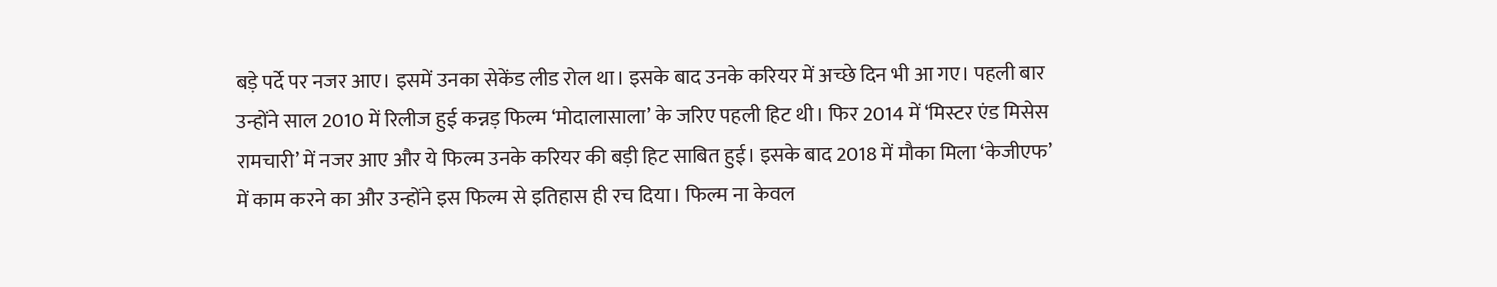बड़े पर्दे पर नजर आए। इसमें उनका सेकेंड लीड रोल था। इसके बाद उनके करियर में अच्छे दिन भी आ गए। पहली बार उन्होंने साल 2010 में रिलीज हुई कन्नड़ फिल्म ‘मोदालासाला’ के जरिए पहली हिट थी। फिर 2014 में ‘मिस्टर एंड मिसेस रामचारी’ में नजर आए और ये फिल्म उनके करियर की बड़ी हिट साबित हुई। इसके बाद 2018 में मौका मिला ‘केजीएफ’ में काम करने का और उन्होंने इस फिल्म से इतिहास ही रच दिया। फिल्म ना केवल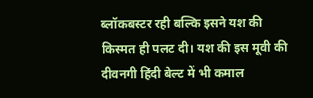ब्लॉकबस्टर रही बल्कि इसने यश की किस्मत ही पलट दी। यश की इस मूवी की दीवनगी हिंदी बेल्ट में भी कमाल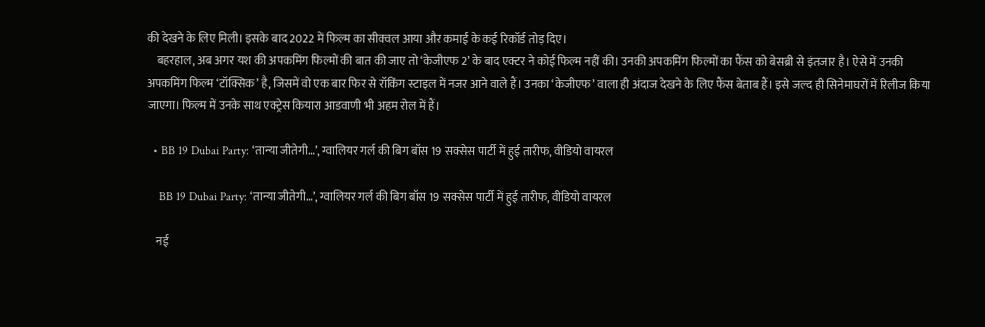की देखने के लिए मिली। इसके बाद 2022 में फिल्म का सीक्वल आया और कमाई के कई रिकॉर्ड तोड़ दिए।
    बहरहाल, अब अगर यश की अपकमिंग फिल्मों की बात की जाए तो ‘केजीएफ 2’ के बाद एक्टर ने कोई फिल्म नहीं की। उनकी अपकमिंग फिल्मों का फैंस को बेसब्री से इंतजार है। ऐसे में उनकी अपकमिंग फिल्म ‘टॉक्सिक’ है, जिसमें वो एक बार फिर से रॉकिंग स्टाइल में नजर आने वाले हैं। उनका ‘केजीएफ’ वाला ही अंदाज देखने के लिए फैंस बेताब हैं। इसे जल्द ही सिनेमाघरों में रिलीज किया जाएगा। फिल्म में उनके साथ एक्ट्रेस कियारा आडवाणी भी अहम रोल में हैं।

  • BB 19 Dubai Party: ‘तान्या जीतेगी…’, ग्वालियर गर्ल की बिग बॉस 19 सक्सेस पार्टी में हुई तारीफ, वीडियो वायरल

    BB 19 Dubai Party: ‘तान्या जीतेगी…’, ग्वालियर गर्ल की बिग बॉस 19 सक्सेस पार्टी में हुई तारीफ, वीडियो वायरल

    नई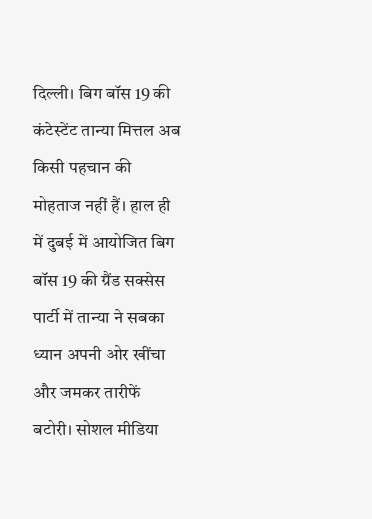दिल्ली। बिग बॉस 19 की कंटेस्टेंट तान्या मित्तल अब किसी पहचान की मोहताज नहीं हैं। हाल ही में दुबई में आयोजित बिग बॉस 19 की ग्रैंड सक्सेस पार्टी में तान्या ने सबका ध्यान अपनी ओर खींचा और जमकर तारीफें बटोरी। सोशल मीडिया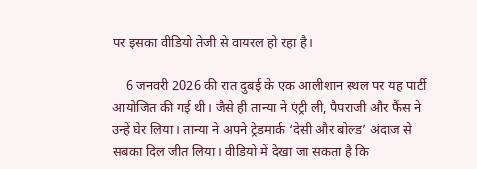पर इसका वीडियो तेजी से वायरल हो रहा है।

    6 जनवरी 2026 की रात दुबई के एक आलीशान स्थल पर यह पार्टी आयोजित की गई थी। जैसे ही तान्या ने एंट्री ली, पैपराजी और फैंस ने उन्हें घेर लिया। तान्या ने अपने ट्रेडमार्क ‘देसी और बोल्ड’ अंदाज से सबका दिल जीत लिया। वीडियो में देखा जा सकता है कि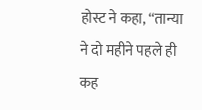होस्ट ने कहा, “तान्या ने दो महीने पहले ही कह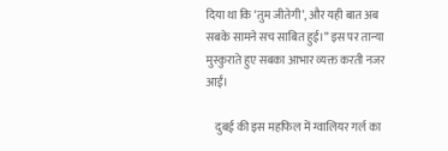दिया था कि ‘तुम जीतेगी’, और यही बात अब सबके सामने सच साबित हुई।” इस पर तान्या मुस्कुराते हुए सबका आभार व्यक्त करती नजर आईं।

    दुबई की इस महफिल में ग्वालियर गर्ल का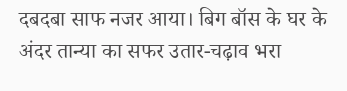दबदबा साफ नजर आया। बिग बॉस के घर के अंदर तान्या का सफर उतार-चढ़ाव भरा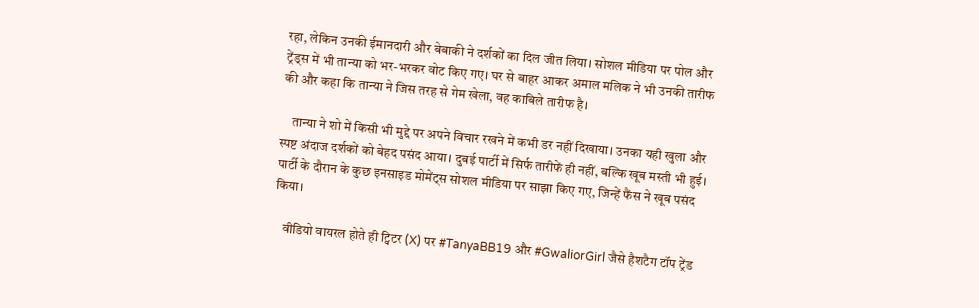रहा, लेकिन उनकी ईमानदारी और बेबाकी ने दर्शकों का दिल जीत लिया। सोशल मीडिया पर पोल और ट्रेंड्स में भी तान्या को भर-भरकर वोट किए गए। घर से बाहर आकर अमाल मलिक ने भी उनकी तारीफ की और कहा कि तान्या ने जिस तरह से गेम खेला, वह काबिले तारीफ है।

    तान्या ने शो में किसी भी मुद्दे पर अपने विचार रखने में कभी डर नहीं दिखाया। उनका यही खुला और स्पष्ट अंदाज दर्शकों को बेहद पसंद आया। दुबई पार्टी में सिर्फ तारीफें ही नहीं, बल्कि खूब मस्ती भी हुई। पार्टी के दौरान के कुछ इनसाइड मोमेंट्स सोशल मीडिया पर साझा किए गए, जिन्हें फैंस ने खूब पसंद किया।

    वीडियो वायरल होते ही ट्विटर (X) पर #TanyaBB19 और #GwaliorGirl जैसे हैशटैग टॉप ट्रेंड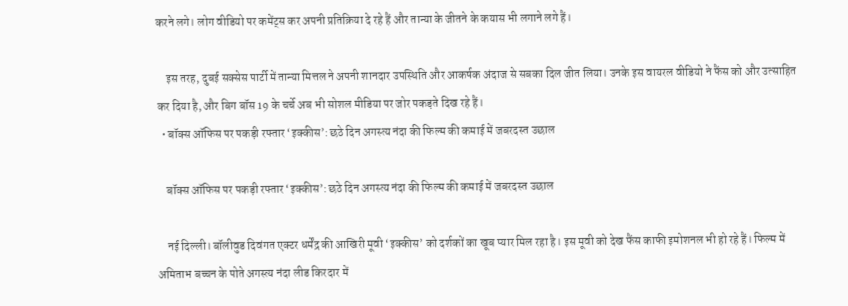करने लगे। लोग वीडियो पर कमेंट्स कर अपनी प्रतिक्रिया दे रहे हैं और तान्या के जीतने के कयास भी लगाने लगे हैं।

    इस तरह, दुबई सक्सेस पार्टी में तान्या मित्तल ने अपनी शानदार उपस्थिति और आकर्षक अंदाज से सबका दिल जीत लिया। उनके इस वायरल वीडियो ने फैंस को और उत्साहित कर दिया है, और बिग बॉस 19 के चर्चे अब भी सोशल मीडिया पर जोर पकड़ते दिख रहे हैं।
  • बॉक्स ऑफिस पर पकड़ी रफ्तार ‘इक्कीस’: छठे दिन अगस्त्य नंदा की फिल्म की कमाई में जबरदस्त उछाल

    बॉक्स ऑफिस पर पकड़ी रफ्तार ‘इक्कीस’: छठे दिन अगस्त्य नंदा की फिल्म की कमाई में जबरदस्त उछाल

    नई दिल्ली। बॉलीवुड दिवंगत एक्टर धर्मेंद्र की आखिरी मूवी ‘इक्कीस’ को दर्शकों का खूब प्यार मिल रहा है। इस मूवी को देख फैंस काफी इमोशनल भी हो रहे हैं। फिल्म में अमिताभ बच्चन के पोते अगस्त्य नंदा लीड किरदार में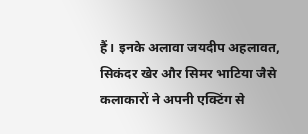हैं। इनके अलावा जयदीप अहलावत, सिकंदर खेर और सिमर भाटिया जैसे कलाकारों ने अपनी एक्टिंग से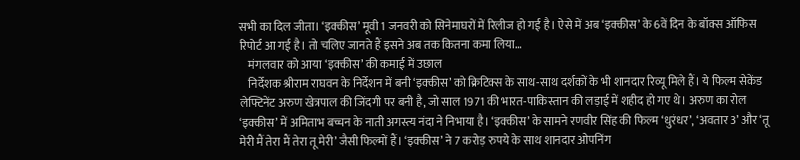सभी का दिल जीता। ‘इक्कीस’ मूवी 1 जनवरी को सिनेमाघरों में रिलीज हो गई है। ऐसे में अब ‘इक्कीस’ के 6वें दिन के बॉक्स ऑफिस रिपोर्ट आ गई है। तो चलिए जानते हैं इसने अब तक कितना कमा लिया…
    मंगलवार को आया ‘इक्कीस’ की कमाई में उछाल
    निर्देशक श्रीराम राघवन के निर्देशन में बनी ‘इक्कीस’ को क्रिटिक्स के साथ-साथ दर्शकों के भी शानदार रिव्यू मिले हैं। ये फिल्म सेकेंड लेफ्टिनेंट अरुण खेत्रपाल की जिंदगी पर बनी है, जो साल 1971 की भारत-पाकिस्तान की लड़ाई में शहीद हो गए थे। अरुण का रोल ‘इक्कीस’ में अमिताभ बच्चन के नाती अगस्त्य नंदा ने निभाया है। ‘इक्कीस’ के सामने रणवीर सिंह की फिल्म ‘धुरंधर’, ‘अवतार 3’ और ‘तू मेरी मैं तेरा मैं तेरा तू मेरी’ जैसी फिल्मों हैं। ‘इक्कीस’ ने 7 करोड़ रुपये के साथ शानदार ओपनिंग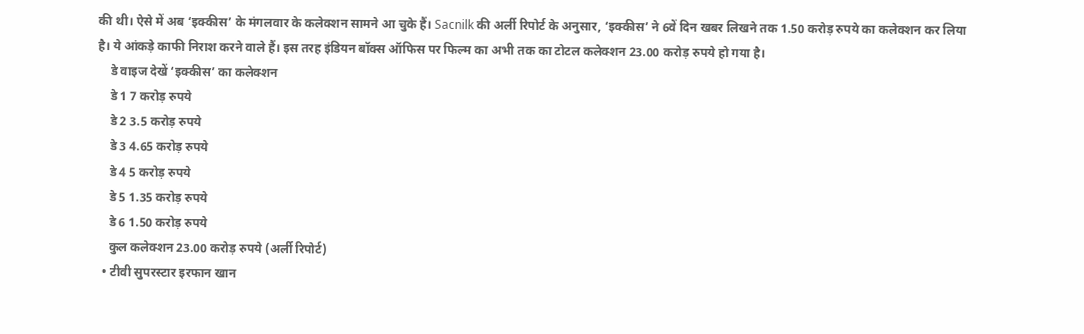की थी। ऐसे में अब ‘इक्कीस’ के मंगलवार के कलेक्शन सामने आ चुके हैं। Sacnilk की अर्ली रिपोर्ट के अनुसार, ‘इक्कीस’ ने 6वें दिन खबर लिखने तक 1.50 करोड़ रुपये का कलेक्शन कर लिया है। ये आंकड़े काफी निराश करने वाले हैं। इस तरह इंडियन बॉक्स ऑफिस पर फिल्म का अभी तक का टोटल कलेक्शन 23.00 करोड़ रुपये हो गया है।
    डे वाइज देखें ‘इक्कीस’ का कलेक्शन
    डे 1 7 करोड़ रुपये
    डे 2 3.5 करोड़ रुपये
    डे 3 4.65 करोड़ रुपये
    डे 4 5 करोड़ रुपये
    डे 5 1.35 करोड़ रुपये
    डे 6 1.50 करोड़ रुपये
    कुल कलेक्शन 23.00 करोड़ रुपये (अर्ली रिपोर्ट)
  • टीवी सुपरस्टार इरफान खान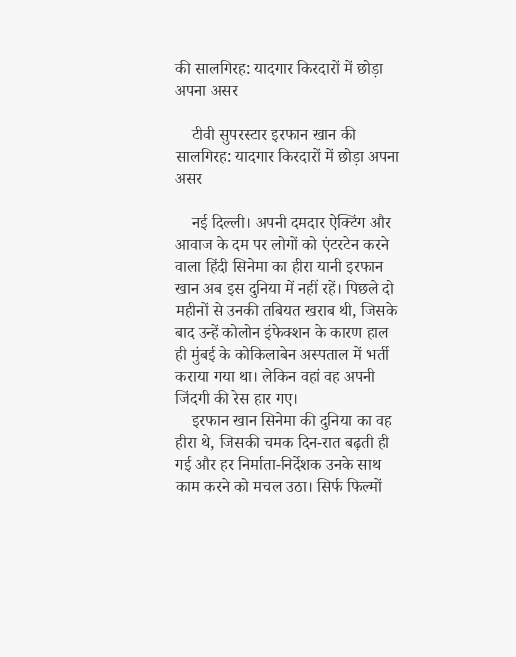की सालगिरह: यादगार किरदारों में छोड़ा अपना असर

    टीवी सुपरस्टार इरफान खान की सालगिरह: यादगार किरदारों में छोड़ा अपना असर

    नई दिल्ली। अपनी दमदार ऐक्टिंग और आवाज के दम पर लोगों को एंटरटेन करने वाला हिंदी सिनेमा का हीरा यानी इरफान खान अब इस दुनिया में नहीं रहें। पिछले दो महीनों से उनकी तबियत खराब थी, जिसके बाद उन्हें कोलोन इंफेक्शन के कारण हाल ही मुंबई के कोकिलाबेन अस्पताल में भर्ती कराया गया था। लेकिन वहां वह अपनी जिंदगी की रेस हार गए।
    इरफान खान सिनेमा की दुनिया का वह हीरा थे, जिसकी चमक दिन-रात बढ़ती ही गई और हर निर्माता-निर्देशक उनके साथ काम करने को मचल उठा। सिर्फ फिल्मों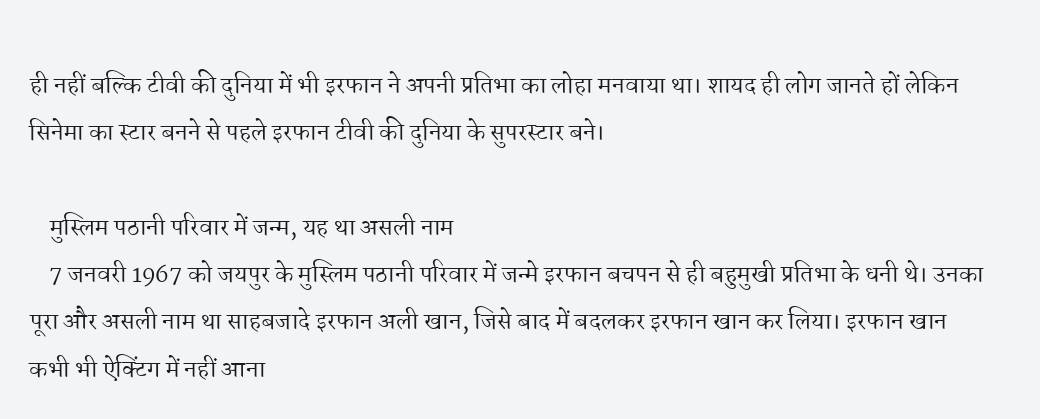ही नहीं बल्कि टीवी की दुनिया में भी इरफान ने अपनी प्रतिभा का लोहा मनवाया था। शायद ही लोग जानते हों लेकिन सिनेमा का स्टार बनने से पहले इरफान टीवी की दुनिया के सुपरस्टार बने।

    मुस्लिम पठानी परिवार में जन्म, यह था असली नाम
    7 जनवरी 1967 को जयपुर के मुस्लिम पठानी परिवार में जन्मे इरफान बचपन से ही बहुमुखी प्रतिभा के धनी थे। उनका पूरा और असली नाम था साहबजादे इरफान अली खान, जिसे बाद में बदलकर इरफान खान कर लिया। इरफान खान कभी भी ऐक्टिंग में नहीं आना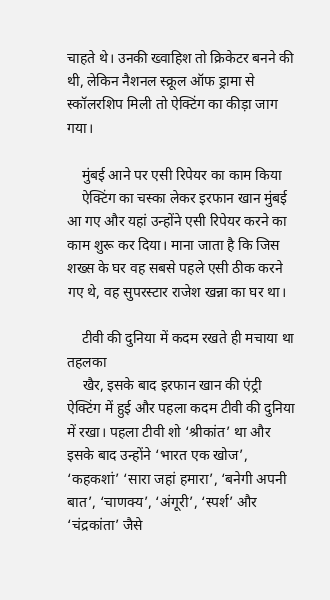चाहते थे। उनकी ख्वाहिश तो क्रिकेटर बनने की थी, लेकिन नैशनल स्क्रूल ऑफ ड्रामा से स्कॉलरशिप मिली तो ऐक्टिंग का कीड़ा जाग गया।

    मुंबई आने पर एसी रिपेयर का काम किया
    ऐक्टिंग का चस्का लेकर इरफान खान मुंबई आ गए और यहां उन्होंने एसी रिपेयर करने का काम शुरू कर दिया। माना जाता है कि जिस शख्स के घर वह सबसे पहले एसी ठीक करने गए थे, वह सुपरस्टार राजेश खन्ना का घर था।

    टीवी की दुनिया में कदम रखते ही मचाया था तहलका
    खैर, इसके बाद इरफान खान की एंट्री ऐक्टिंग में हुई और पहला कदम टीवी की दुनिया में रखा। पहला टीवी शो ‘श्रीकांत’ था और इसके बाद उन्होंने ‘भारत एक खोज’, ‘कहकशां’ ‘सारा जहां हमारा’, ‘बनेगी अपनी बात’, ‘चाणक्य’, ‘अंगूरी’, ‘स्पर्श’ और ‘चंद्रकांता’ जैसे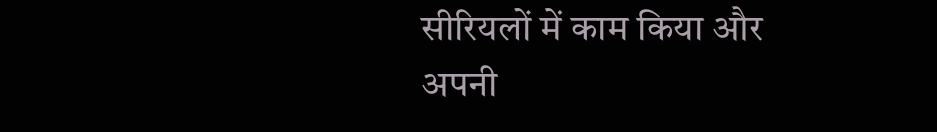सीरियलों में काम किया और अपनी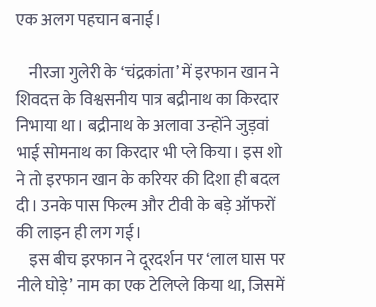एक अलग पहचान बनाई।

    नीरजा गुलेरी के ‘चंद्रकांता’ में इरफान खान ने शिवदत्त के विश्वसनीय पात्र बद्रीनाथ का किरदार निभाया था। बद्रीनाथ के अलावा उन्होंने जुड़वां भाई सोमनाथ का किरदार भी प्ले किया। इस शो ने तो इरफान खान के करियर की दिशा ही बदल दी। उनके पास फिल्म और टीवी के बड़े ऑफरों की लाइन ही लग गई।
    इस बीच इरफान ने दूरदर्शन पर ‘लाल घास पर नीले घोड़े’ नाम का एक टेलिप्ले किया था, जिसमें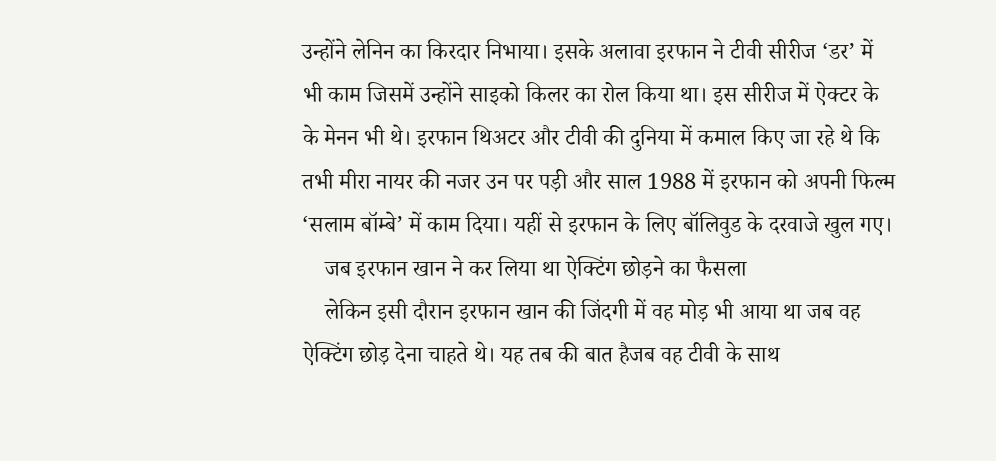उन्होंने लेनिन का किरदार निभाया। इसके अलावा इरफान ने टीवी सीरीज ‘डर’ में भी काम जिसमें उन्होंने साइको किलर का रोल किया था। इस सीरीज में ऐक्टर के के मेनन भी थे। इरफान थिअटर और टीवी की दुनिया में कमाल किए जा रहे थे कि तभी मीरा नायर की नजर उन पर पड़ी और साल 1988 में इरफान को अपनी फिल्म ‘सलाम बॉम्बे’ में काम दिया। यहीं से इरफान के लिए बॉलिवुड के दरवाजे खुल गए।
    जब इरफान खान ने कर लिया था ऐक्टिंग छोड़ने का फैसला
    लेकिन इसी दौरान इरफान खान की जिंदगी में वह मोड़ भी आया था जब वह ऐक्टिंग छोड़ देना चाहते थे। यह तब की बात हैजब वह टीवी के साथ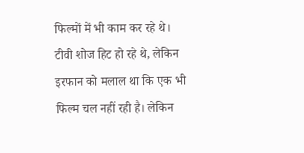फिल्मों में भी काम कर रहे थे। टीवी शोज हिट हो रहे थे, लेकिन इरफान को मलाल था कि एक भी फिल्म चल नहीं रही है। लेकिन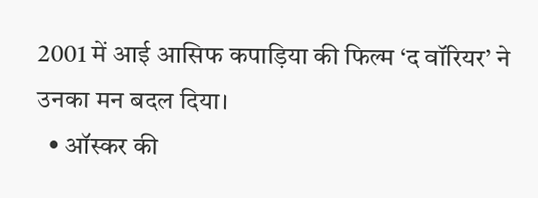2001 में आई आसिफ कपाड़िया की फिल्म ‘द वॉरियर’ ने उनका मन बदल दिया।
  • ऑस्कर की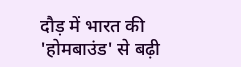दौड़ में भारत की 'होमबाउंड' से बढ़ी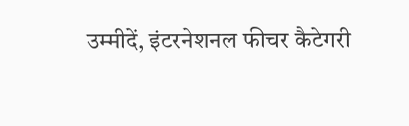उम्‍मीदें, इंटरनेशनल फीचर कैटेगरी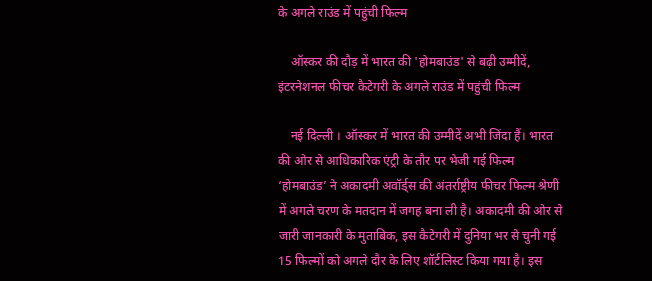के अगले राउंड में पहुंची फिल्म

    ऑस्कर की दौड़ में भारत की 'होमबाउंड' से बढ़ी उम्‍मीदें, इंटरनेशनल फीचर कैटेगरी के अगले राउंड में पहुंची फिल्म

    नई दिल्‍ली । ऑस्कर में भारत की उम्मीदें अभी जिंदा हैं। भारत की ओर से आधिकारिक एंट्री के तौर पर भेजी गई फिल्म ‘होमबाउंड’ ने अकादमी अवॉर्ड्स की अंतर्राष्ट्रीय फीचर फिल्म श्रेणी में अगले चरण के मतदान में जगह बना ली है। अकादमी की ओर से जारी जानकारी के मुताबिक, इस कैटेगरी में दुनिया भर से चुनी गई 15 फिल्मों को अगले दौर के लिए शॉर्टलिस्ट किया गया है। इस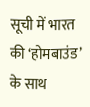सूची में भारत की ‘होमबाउंड’ के साथ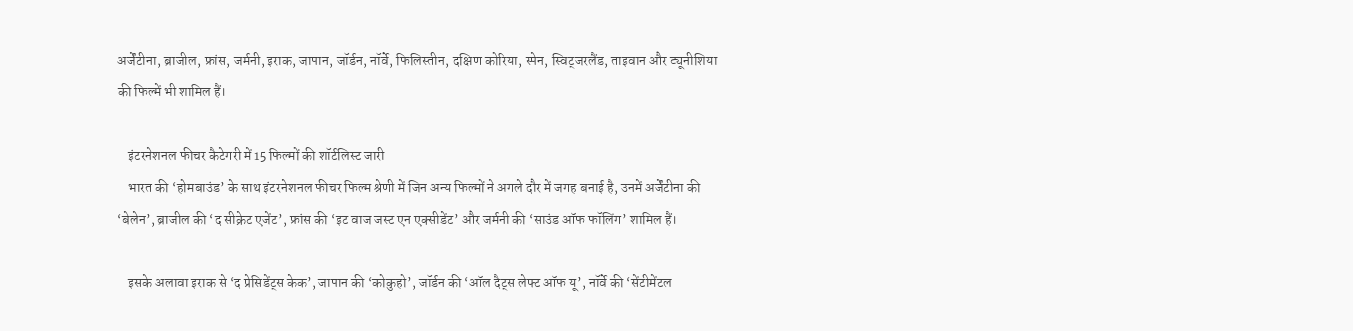अर्जेंटीना, ब्राजील, फ्रांस, जर्मनी, इराक, जापान, जॉर्डन, नॉर्वे, फिलिस्तीन, दक्षिण कोरिया, स्पेन, स्विट्जरलैंड, ताइवान और ट्यूनीशिया की फिल्में भी शामिल हैं।

    इंटरनेशनल फीचर कैटेगरी में 15 फिल्मों की शॉर्टलिस्ट जारी
    भारत की ‘होमबाउंड’ के साथ इंटरनेशनल फीचर फिल्म श्रेणी में जिन अन्य फिल्मों ने अगले दौर में जगह बनाई है, उनमें अर्जेंटीना की ‘बेलेन’, ब्राजील की ‘द सीक्रेट एजेंट’, फ्रांस की ‘इट वाज जस्ट एन एक्सीडेंट’ और जर्मनी की ‘साउंड ऑफ फॉलिंग’ शामिल हैं।

    इसके अलावा इराक से ‘द प्रेसिडेंट्स केक’, जापान की ‘कोकुहो’, जॉर्डन की ‘ऑल दैट्स लेफ्ट ऑफ यू’, नॉर्वे की ‘सेंटीमेंटल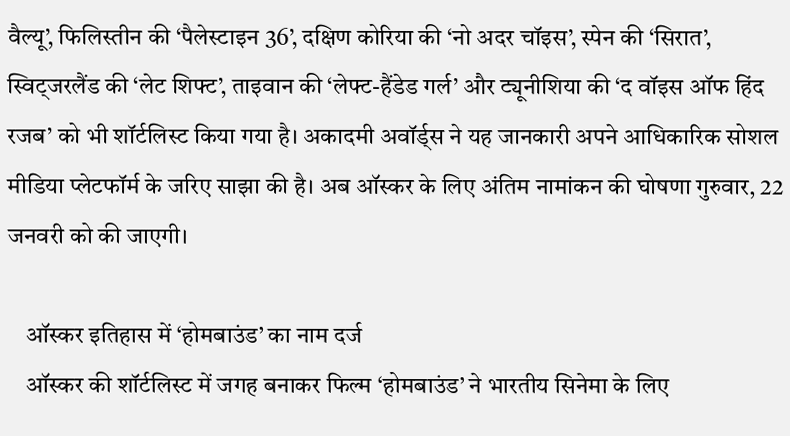वैल्यू’, फिलिस्तीन की ‘पैलेस्टाइन 36’, दक्षिण कोरिया की ‘नो अदर चॉइस’, स्पेन की ‘सिरात’, स्विट्जरलैंड की ‘लेट शिफ्ट’, ताइवान की ‘लेफ्ट-हैंडेड गर्ल’ और ट्यूनीशिया की ‘द वॉइस ऑफ हिंद रजब’ को भी शॉर्टलिस्ट किया गया है। अकादमी अवॉर्ड्स ने यह जानकारी अपने आधिकारिक सोशल मीडिया प्लेटफॉर्म के जरिए साझा की है। अब ऑस्कर के लिए अंतिम नामांकन की घोषणा गुरुवार, 22 जनवरी को की जाएगी।

    ऑस्कर इतिहास में ‘होमबाउंड’ का नाम दर्ज
    ऑस्कर की शॉर्टलिस्ट में जगह बनाकर फिल्म ‘होमबाउंड’ ने भारतीय सिनेमा के लिए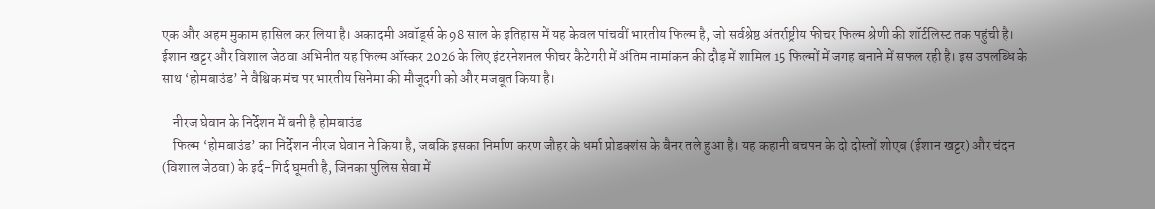एक और अहम मुकाम हासिल कर लिया है। अकादमी अवॉर्ड्स के 98 साल के इतिहास में यह केवल पांचवीं भारतीय फिल्म है, जो सर्वश्रेष्ठ अंतर्राष्ट्रीय फीचर फिल्म श्रेणी की शॉर्टलिस्ट तक पहुंची है। ईशान खट्टर और विशाल जेठवा अभिनीत यह फिल्म ऑस्कर 2026 के लिए इंटरनेशनल फीचर कैटेगरी में अंतिम नामांकन की दौड़ में शामिल 15 फिल्मों में जगह बनाने में सफल रही है। इस उपलब्धि के साथ ‘होमबाउंड’ ने वैश्विक मंच पर भारतीय सिनेमा की मौजूदगी को और मजबूत किया है।

    नीरज घेवान के निर्देशन में बनी है होमबाउंड
    फिल्म ‘होमबाउंड’ का निर्देशन नीरज घेवान ने किया है, जबकि इसका निर्माण करण जौहर के धर्मा प्रोडक्शंस के बैनर तले हुआ है। यह कहानी बचपन के दो दोस्तों शोएब (ईशान खट्टर) और चंदन (विशाल जेठवा) के इर्द-गिर्द घूमती है, जिनका पुलिस सेवा में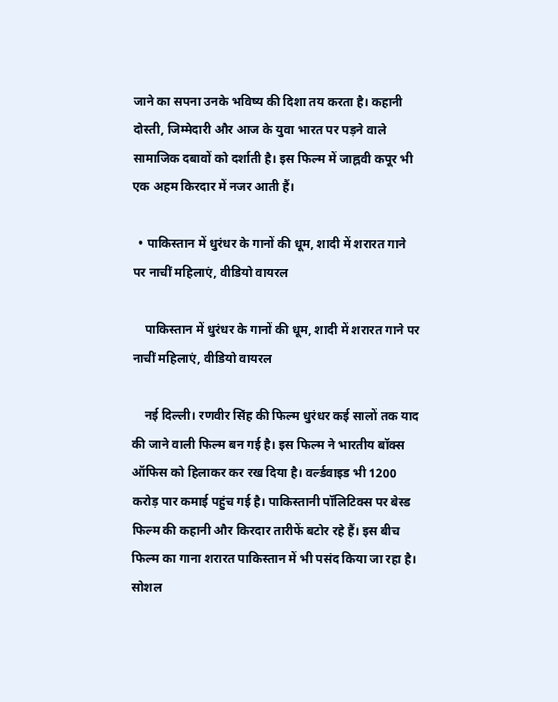जाने का सपना उनके भविष्य की दिशा तय करता है। कहानी दोस्ती, जिम्मेदारी और आज के युवा भारत पर पड़ने वाले सामाजिक दबावों को दर्शाती है। इस फिल्म में जाह्नवी कपूर भी एक अहम किरदार में नजर आती हैं।

  • पाकिस्तान में धुरंधर के गानों की धूम, शादी में शरारत गाने पर नाचीं महिलाएं, वीडियो वायरल

    पाकिस्तान में धुरंधर के गानों की धूम, शादी में शरारत गाने पर नाचीं महिलाएं, वीडियो वायरल

    नई दिल्ली। रणवीर सिंह की फिल्म धुरंधर कई सालों तक याद की जाने वाली फिल्म बन गई है। इस फिल्म ने भारतीय बॉक्स ऑफिस को हिलाकर कर रख दिया है। वर्ल्डवाइड भी 1200 करोड़ पार कमाई पहुंच गई है। पाकिस्तानी पॉलिटिक्स पर बेस्ड फिल्म की कहानी और किरदार तारीफें बटोर रहे हैं। इस बीच फिल्म का गाना शरारत पाकिस्तान में भी पसंद किया जा रहा है। सोशल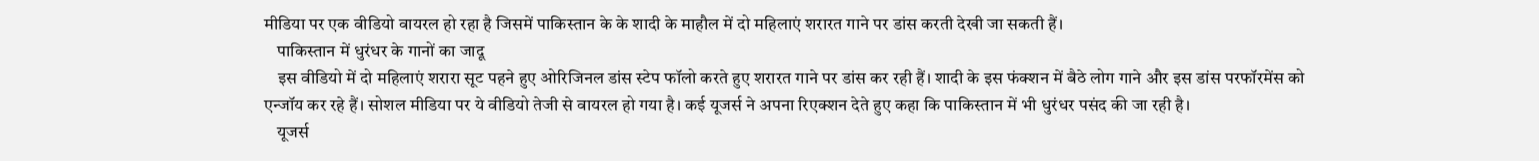मीडिया पर एक वीडियो वायरल हो रहा है जिसमें पाकिस्तान के के शादी के माहौल में दो महिलाएं शरारत गाने पर डांस करती देखी जा सकती हैं।
    पाकिस्तान में धुरंधर के गानों का जादू
    इस वीडियो में दो महिलाएं शरारा सूट पहने हुए ओरिजिनल डांस स्टेप फॉलो करते हुए शरारत गाने पर डांस कर रही हैं। शादी के इस फंक्शन में बैठे लोग गाने और इस डांस परफॉरमेंस को एन्जॉय कर रहे हैं। सोशल मीडिया पर ये वीडियो तेजी से वायरल हो गया है। कई यूजर्स ने अपना रिएक्शन देते हुए कहा कि पाकिस्तान में भी धुरंधर पसंद की जा रही है।
    यूजर्स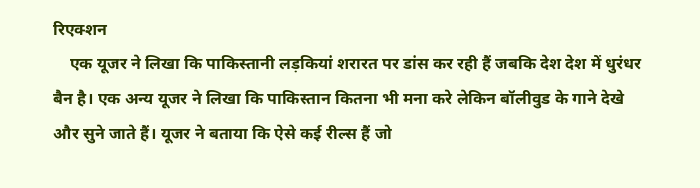रिएक्शन
    एक यूजर ने लिखा कि पाकिस्तानी लड़कियां शरारत पर डांस कर रही हैं जबकि देश देश में धुरंधर बैन है। एक अन्य यूजर ने लिखा कि पाकिस्तान कितना भी मना करे लेकिन बॉलीवुड के गाने देखे और सुने जाते हैं। यूजर ने बताया कि ऐसे कई रील्स हैं जो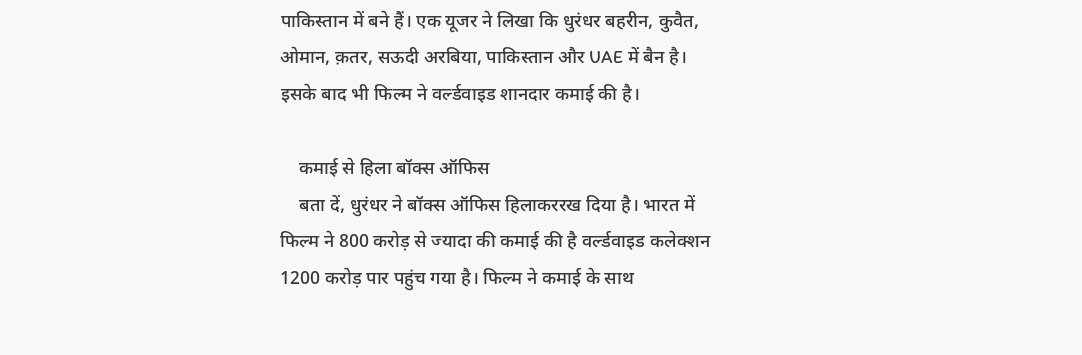पाकिस्तान में बने हैं। एक यूजर ने लिखा कि धुरंधर बहरीन, कुवैत, ओमान, क़तर, सऊदी अरबिया, पाकिस्तान और UAE में बैन है। इसके बाद भी फिल्म ने वर्ल्डवाइड शानदार कमाई की है।

    कमाई से हिला बॉक्स ऑफिस
    बता दें, धुरंधर ने बॉक्स ऑफिस हिलाकररख दिया है। भारत में फिल्म ने 800 करोड़ से ज्यादा की कमाई की है वर्ल्डवाइड कलेक्शन 1200 करोड़ पार पहुंच गया है। फिल्म ने कमाई के साथ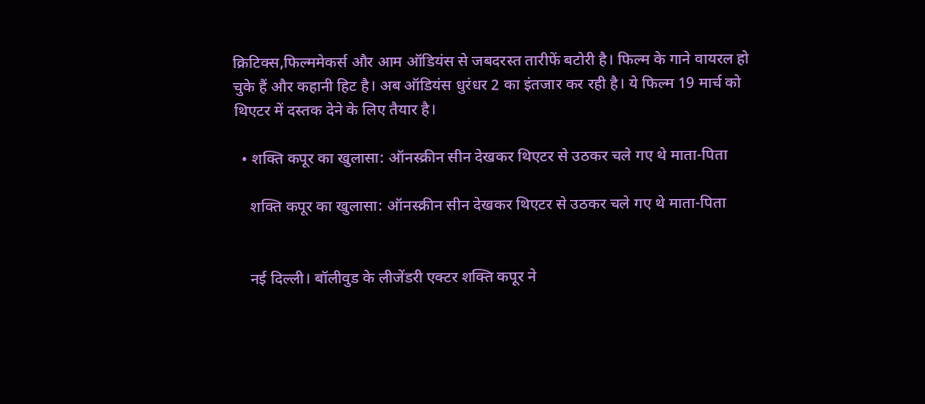क्रिटिक्स,फिल्ममेकर्स और आम ऑडियंस से जबदरस्त तारीफें बटोरी है। फिल्म के गाने वायरल हो चुके हैं और कहानी हिट है। अब ऑडियंस धुरंधर 2 का इंतजार कर रही है। ये फिल्म 19 मार्च को थिएटर में दस्तक देने के लिए तैयार है।

  • शक्ति कपूर का खुलासा: ऑनस्क्रीन सीन देखकर थिएटर से उठकर चले गए थे माता-पिता

    शक्ति कपूर का खुलासा: ऑनस्क्रीन सीन देखकर थिएटर से उठकर चले गए थे माता-पिता


    नई दिल्ली। बॉलीवुड के लीजेंडरी एक्टर शक्ति कपूर ने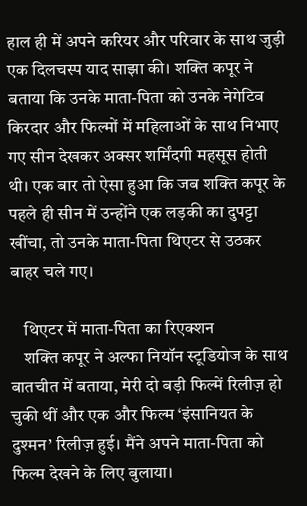हाल ही में अपने करियर और परिवार के साथ जुड़ी एक दिलचस्प याद साझा की। शक्ति कपूर ने बताया कि उनके माता-पिता को उनके नेगेटिव किरदार और फिल्मों में महिलाओं के साथ निभाए गए सीन देखकर अक्सर शर्मिंदगी महसूस होती थी। एक बार तो ऐसा हुआ कि जब शक्ति कपूर के पहले ही सीन में उन्होंने एक लड़की का दुपट्टा खींचा, तो उनके माता-पिता थिएटर से उठकर बाहर चले गए।

    थिएटर में माता-पिता का रिएक्शन
    शक्ति कपूर ने अल्फा नियॉन स्टूडियोज के साथ बातचीत में बताया, मेरी दो बड़ी फिल्में रिलीज़ हो चुकी थीं और एक और फिल्म ‘इंसानियत के दुश्मन’ रिलीज़ हुई। मैंने अपने माता-पिता को फिल्म देखने के लिए बुलाया।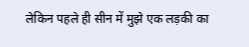लेकिन पहले ही सीन में मुझे एक लड़की का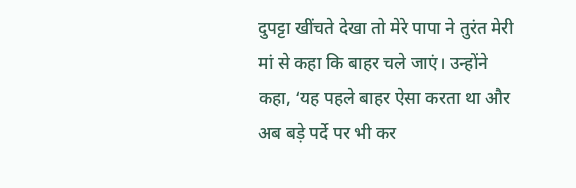दुपट्टा खींचते देखा तो मेरे पापा ने तुरंत मेरी मां से कहा कि बाहर चले जाएं। उन्होंने कहा, ‘यह पहले बाहर ऐसा करता था और अब बड़े पर्दे पर भी कर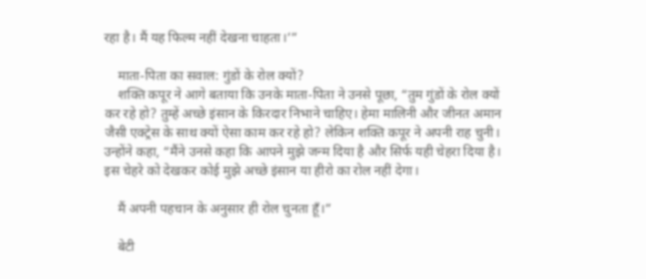रहा है। मैं यह फिल्म नहीं देखना चाहता।’”

    माता-पिता का सवाल: गुंडों के रोल क्यों?
    शक्ति कपूर ने आगे बताया कि उनके माता-पिता ने उनसे पूछा, “तुम गुंडों के रोल क्यों कर रहे हो? तुम्हें अच्छे इंसान के किरदार निभाने चाहिए। हेमा मालिनी और जीनत अमान जैसी एक्ट्रेस के साथ क्यों ऐसा काम कर रहे हो? लेकिन शक्ति कपूर ने अपनी राह चुनी। उन्होंने कहा, “मैंने उनसे कहा कि आपने मुझे जन्म दिया है और सिर्फ यही चेहरा दिया है। इस चेहरे को देखकर कोई मुझे अच्छे इंसान या हीरो का रोल नहीं देगा।

    मैं अपनी पहचान के अनुसार ही रोल चुनता हूँ।”

    बेटी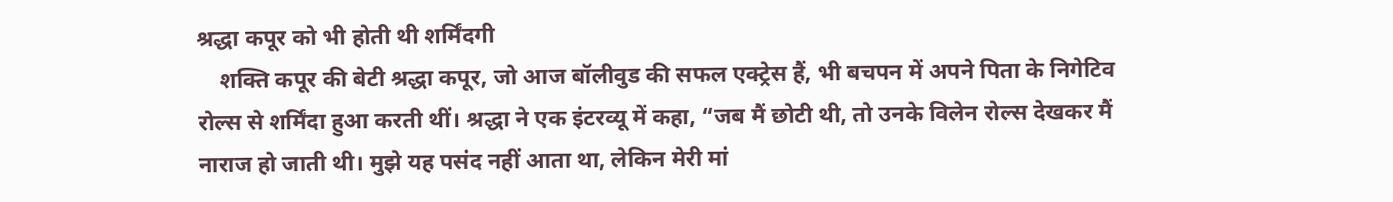श्रद्धा कपूर को भी होती थी शर्मिंदगी
    शक्ति कपूर की बेटी श्रद्धा कपूर, जो आज बॉलीवुड की सफल एक्ट्रेस हैं, भी बचपन में अपने पिता के निगेटिव रोल्स से शर्मिंदा हुआ करती थीं। श्रद्धा ने एक इंटरव्यू में कहा, “जब मैं छोटी थी, तो उनके विलेन रोल्स देखकर मैं नाराज हो जाती थी। मुझे यह पसंद नहीं आता था, लेकिन मेरी मां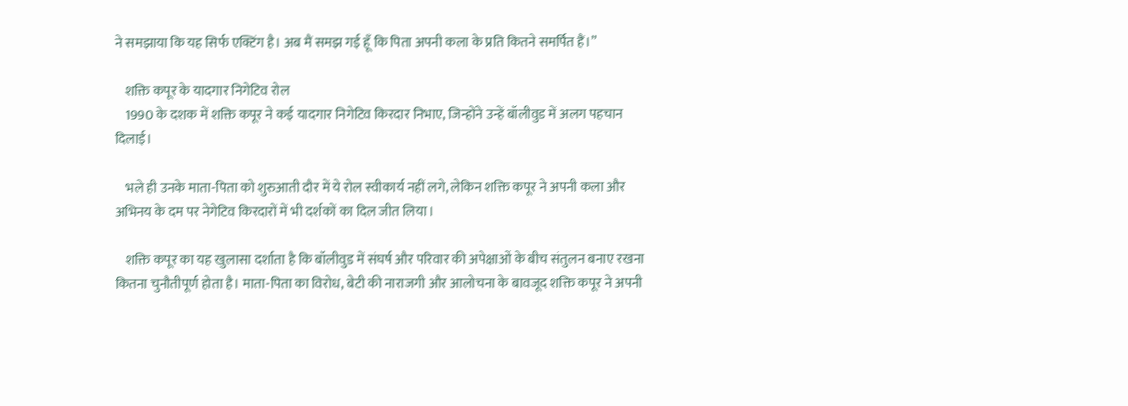ने समझाया कि यह सिर्फ एक्टिंग है। अब मैं समझ गई हूँ कि पिता अपनी कला के प्रति कितने समर्पित हैं।”

    शक्ति कपूर के यादगार निगेटिव रोल
    1990 के दशक में शक्ति कपूर ने कई यादगार निगेटिव किरदार निभाए, जिन्होंने उन्हें बॉलीवुड में अलग पहचान दिलाई।

    भले ही उनके माता-पिता को शुरुआती दौर में ये रोल स्वीकार्य नहीं लगे, लेकिन शक्ति कपूर ने अपनी कला और अभिनय के दम पर नेगेटिव किरदारों में भी दर्शकों का दिल जीत लिया।

    शक्ति कपूर का यह खुलासा दर्शाता है कि बॉलीवुड में संघर्ष और परिवार की अपेक्षाओं के बीच संतुलन बनाए रखना कितना चुनौतीपूर्ण होता है। माता-पिता का विरोध, बेटी की नाराजगी और आलोचना के बावजूद शक्ति कपूर ने अपनी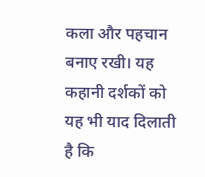कला और पहचान बनाए रखी। यह कहानी दर्शकों को यह भी याद दिलाती है कि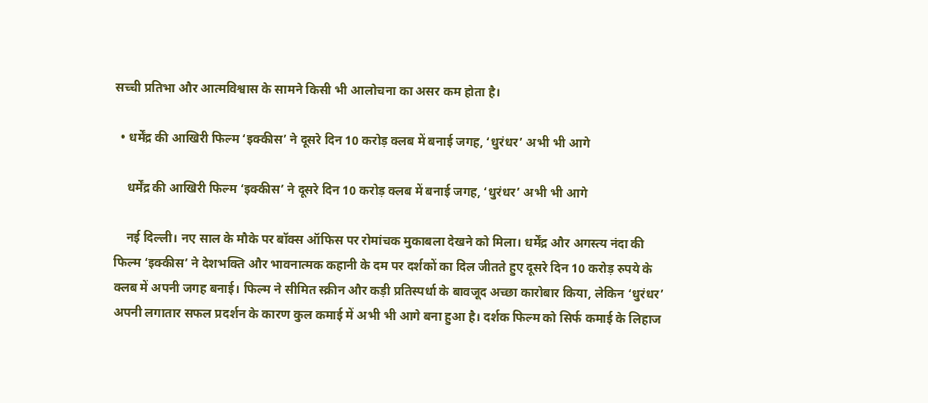सच्ची प्रतिभा और आत्मविश्वास के सामने किसी भी आलोचना का असर कम होता है।

  • धर्मेंद्र की आखिरी फिल्म ‘इक्कीस’ ने दूसरे दिन 10 करोड़ क्लब में बनाई जगह, ‘धुरंधर’ अभी भी आगे

    धर्मेंद्र की आखिरी फिल्म ‘इक्कीस’ ने दूसरे दिन 10 करोड़ क्लब में बनाई जगह, ‘धुरंधर’ अभी भी आगे

    नई दिल्ली। नए साल के मौके पर बॉक्स ऑफिस पर रोमांचक मुकाबला देखने को मिला। धर्मेंद्र और अगस्त्य नंदा की फिल्म ‘इक्कीस’ ने देशभक्ति और भावनात्मक कहानी के दम पर दर्शकों का दिल जीतते हुए दूसरे दिन 10 करोड़ रुपये के क्लब में अपनी जगह बनाई। फिल्म ने सीमित स्क्रीन और कड़ी प्रतिस्पर्धा के बावजूद अच्छा कारोबार किया, लेकिन ‘धुरंधर’ अपनी लगातार सफल प्रदर्शन के कारण कुल कमाई में अभी भी आगे बना हुआ है। दर्शक फिल्म को सिर्फ कमाई के लिहाज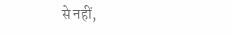से नहीं,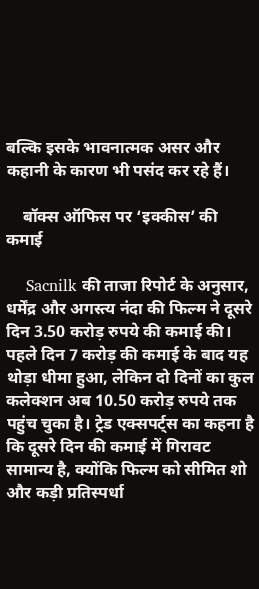बल्कि इसके भावनात्मक असर और कहानी के कारण भी पसंद कर रहे हैं।

    बॉक्स ऑफिस पर ‘इक्कीस’ की कमाई

    Sacnilk की ताजा रिपोर्ट के अनुसार, धर्मेंद्र और अगस्त्य नंदा की फिल्म ने दूसरे दिन 3.50 करोड़ रुपये की कमाई की। पहले दिन 7 करोड़ की कमाई के बाद यह थोड़ा धीमा हुआ, लेकिन दो दिनों का कुल कलेक्शन अब 10.50 करोड़ रुपये तक पहुंच चुका है। ट्रेड एक्सपर्ट्स का कहना है कि दूसरे दिन की कमाई में गिरावट सामान्य है, क्योंकि फिल्म को सीमित शो और कड़ी प्रतिस्पर्धा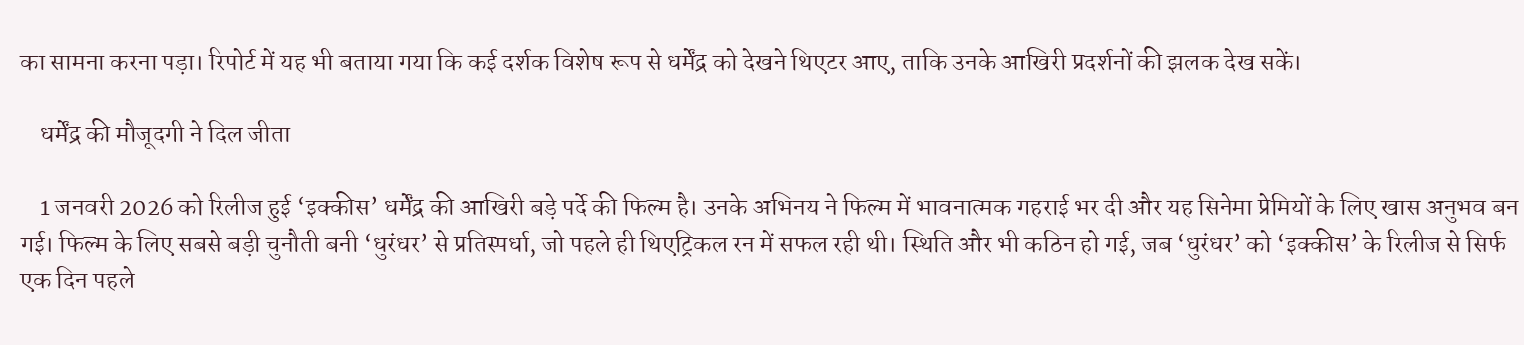का सामना करना पड़ा। रिपोर्ट में यह भी बताया गया कि कई दर्शक विशेष रूप से धर्मेंद्र को देखने थिएटर आए, ताकि उनके आखिरी प्रदर्शनों की झलक देख सकें।

    धर्मेंद्र की मौजूदगी ने दिल जीता

    1 जनवरी 2026 को रिलीज हुई ‘इक्कीस’ धर्मेंद्र की आखिरी बड़े पर्दे की फिल्म है। उनके अभिनय ने फिल्म में भावनात्मक गहराई भर दी और यह सिनेमा प्रेमियों के लिए खास अनुभव बन गई। फिल्म के लिए सबसे बड़ी चुनौती बनी ‘धुरंधर’ से प्रतिस्पर्धा, जो पहले ही थिएट्रिकल रन में सफल रही थी। स्थिति और भी कठिन हो गई, जब ‘धुरंधर’ को ‘इक्कीस’ के रिलीज से सिर्फ एक दिन पहले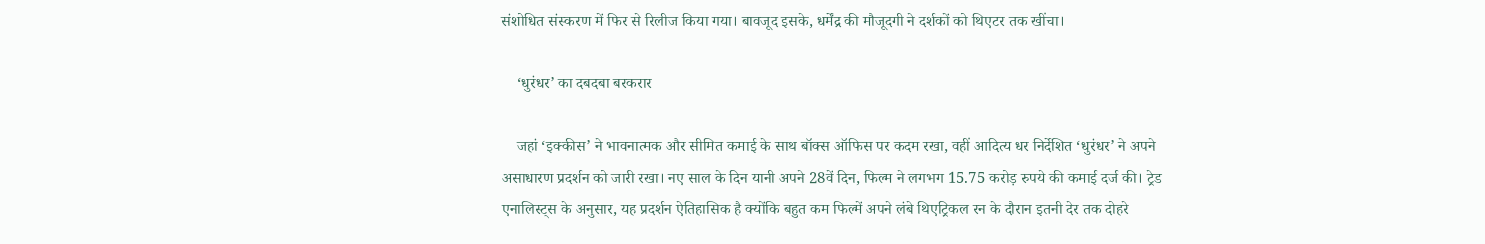संशोधित संस्करण में फिर से रिलीज किया गया। बावजूद इसके, धर्मेंद्र की मौजूदगी ने दर्शकों को थिएटर तक खींचा।

    ‘धुरंधर’ का दबदबा बरकरार

    जहां ‘इक्कीस’ ने भावनात्मक और सीमित कमाई के साथ बॉक्स ऑफिस पर कदम रखा, वहीं आदित्य धर निर्देशित ‘धुरंधर’ ने अपने असाधारण प्रदर्शन को जारी रखा। नए साल के दिन यानी अपने 28वें दिन, फिल्म ने लगभग 15.75 करोड़ रुपये की कमाई दर्ज की। ट्रेड एनालिस्ट्स के अनुसार, यह प्रदर्शन ऐतिहासिक है क्योंकि बहुत कम फिल्में अपने लंबे थिएट्रिकल रन के दौरान इतनी देर तक दोहरे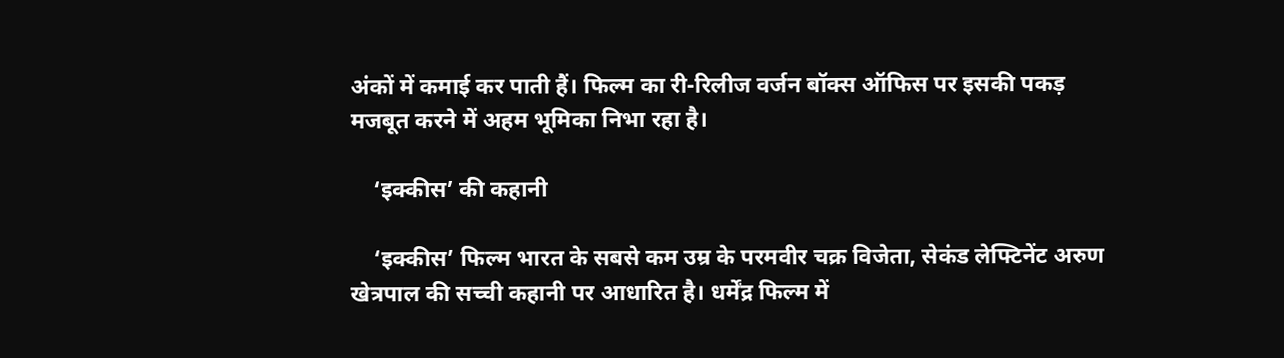अंकों में कमाई कर पाती हैं। फिल्म का री-रिलीज वर्जन बॉक्स ऑफिस पर इसकी पकड़ मजबूत करने में अहम भूमिका निभा रहा है।

    ‘इक्कीस’ की कहानी

    ‘इक्कीस’ फिल्म भारत के सबसे कम उम्र के परमवीर चक्र विजेता, सेकंड लेफ्टिनेंट अरुण खेत्रपाल की सच्ची कहानी पर आधारित है। धर्मेंद्र फिल्म में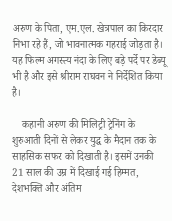अरुण के पिता, एम.एल. खेत्रपाल का किरदार निभा रहे हैं, जो भावनात्मक गहराई जोड़ता है। यह फिल्म अगस्त्य नंदा के लिए बड़े पर्दे पर डेब्यू भी है और इसे श्रीराम राघवन ने निर्देशित किया है।

    कहानी अरुण की मिलिट्री ट्रेनिंग के शुरुआती दिनों से लेकर युद्ध के मैदान तक के साहसिक सफर को दिखाती है। इसमें उनकी 21 साल की उम्र में दिखाई गई हिम्मत, देशभक्ति और अंतिम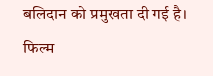बलिदान को प्रमुखता दी गई है। फिल्म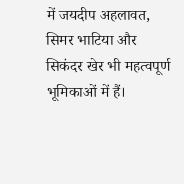में जयदीप अहलावत, सिमर भाटिया और सिकंदर खेर भी महत्वपूर्ण भूमिकाओं में हैं।